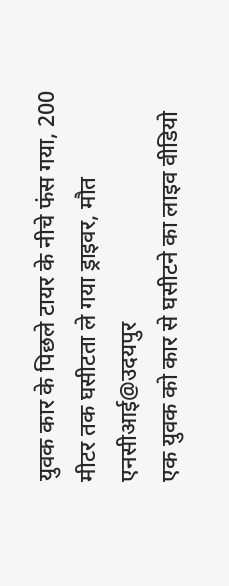युवक कार के पिछले टायर के नीचे फंस गया, 200 मीटर तक घसीटता ले गया ड्राइवर, मौत
एनसीआई@उदयपुर
एक युवक को कार से घसीटने का लाइव वीडियो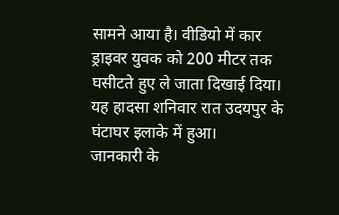सामने आया है। वीडियो में कार ड्राइवर युवक को 200 मीटर तक घसीटते हुए ले जाता दिखाई दिया। यह हादसा शनिवार रात उदयपुर के घंटाघर इलाके में हुआ।
जानकारी के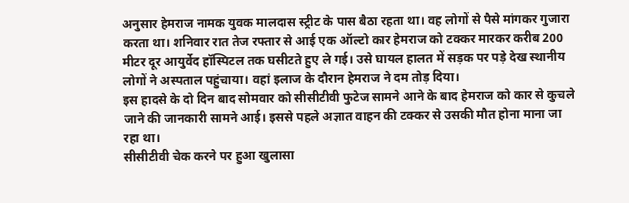अनुसार हेमराज नामक युवक मालदास स्ट्रीट के पास बैठा रहता था। वह लोगों से पैसे मांगकर गुजारा करता था। शनिवार रात तेज रफ्तार से आई एक ऑल्टो कार हेमराज को टक्कर मारकर करीब 200 मीटर दूर आयुर्वेद हॉस्पिटल तक घसीटते हुए ले गई। उसे घायल हालत में सड़क पर पड़े देख स्थानीय लोगों ने अस्पताल पहुंचाया। वहां इलाज के दौरान हेमराज ने दम तोड़ दिया।
इस हादसे के दो दिन बाद सोमवार को सीसीटीवी फुटेज सामने आने के बाद हेमराज को कार से कुचले जाने की जानकारी सामने आई। इससे पहले अज्ञात वाहन की टक्कर से उसकी मौत होना माना जा रहा था।
सीसीटीवी चेक करने पर हुआ खुलासा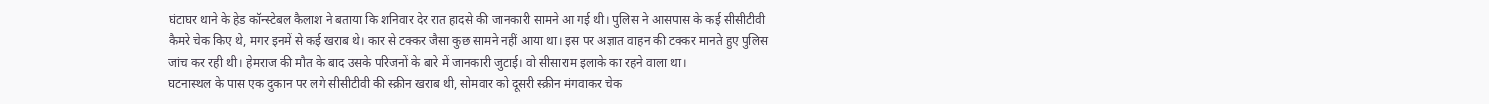घंटाघर थाने के हेड कॉन्स्टेबल कैलाश ने बताया कि शनिवार देर रात हादसे की जानकारी सामने आ गई थी। पुलिस ने आसपास के कई सीसीटीवी कैमरे चेक किए थे, मगर इनमें से कई खराब थे। कार से टक्कर जैसा कुछ सामने नहीं आया था। इस पर अज्ञात वाहन की टक्कर मानते हुए पुलिस जांच कर रही थी। हेमराज की मौत के बाद उसके परिजनों के बारे में जानकारी जुटाई। वो सीसाराम इलाके का रहने वाला था।
घटनास्थल के पास एक दुकान पर लगे सीसीटीवी की स्क्रीन खराब थी, सोमवार को दूसरी स्क्रीन मंगवाकर चेक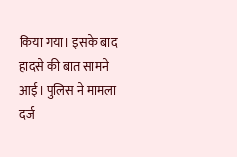किया गया। इसके बाद हादसे की बात सामने आई। पुलिस ने मामला दर्ज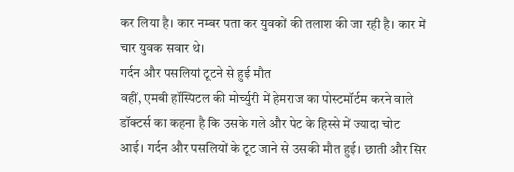कर लिया है। कार नम्बर पता कर युवकों की तलाश की जा रही है। कार में चार युवक सवार थे।
गर्दन और पसलियां टूटने से हुई मौत
वहीं, एमबी हॉस्पिटल की मोर्च्युरी में हेमराज का पोस्टमॉर्टम करने वाले डॉक्टर्स का कहना है कि उसके गले और पेट के हिस्से में ज्यादा चोट आई। गर्दन और पसलियों के टूट जाने से उसकी मौत हुई। छाती और सिर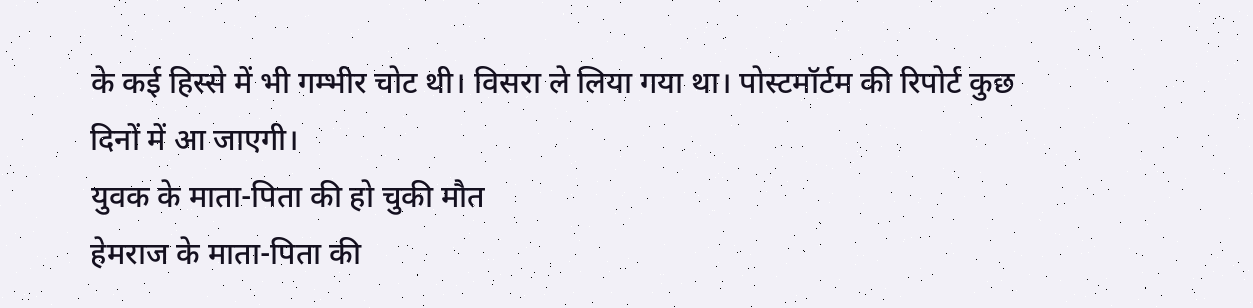के कई हिस्से में भी गम्भीर चोट थी। विसरा ले लिया गया था। पोस्टमॉर्टम की रिपोर्ट कुछ दिनों में आ जाएगी।
युवक के माता-पिता की हो चुकी मौत
हेमराज के माता-पिता की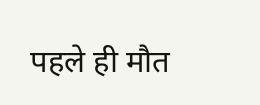पहले ही मौत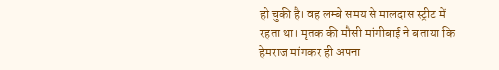हो चुकी है। वह लम्बे समय से मालदास स्ट्रीट में रहता था। मृतक की मौसी मांगीबाई ने बताया कि हेमराज मांगकर ही अपना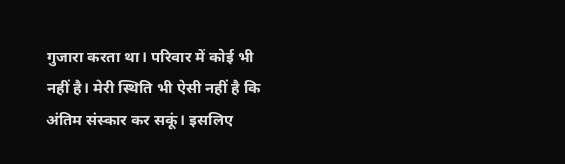गुजारा करता था। परिवार में कोई भी नहीं है। मेरी स्थिति भी ऐसी नहीं है कि अंतिम संस्कार कर सकूं। इसलिए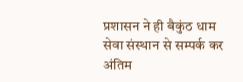प्रशासन ने ही बैकुंठ धाम सेवा संस्थान से सम्पर्क कर अंतिम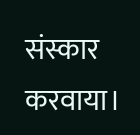संस्कार करवाया।